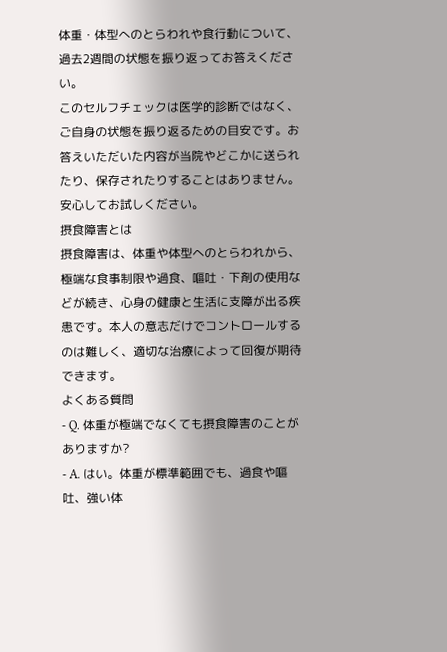体重・体型へのとらわれや食行動について、過去2週間の状態を振り返ってお答えください。
このセルフチェックは医学的診断ではなく、ご自身の状態を振り返るための目安です。お答えいただいた内容が当院やどこかに送られたり、保存されたりすることはありません。安心してお試しください。
摂食障害とは
摂食障害は、体重や体型へのとらわれから、極端な食事制限や過食、嘔吐・下剤の使用などが続き、心身の健康と生活に支障が出る疾患です。本人の意志だけでコントロールするのは難しく、適切な治療によって回復が期待できます。
よくある質問
- Q. 体重が極端でなくても摂食障害のことがありますか?
- A. はい。体重が標準範囲でも、過食や嘔吐、強い体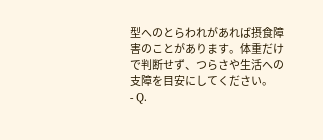型へのとらわれがあれば摂食障害のことがあります。体重だけで判断せず、つらさや生活への支障を目安にしてください。
- Q.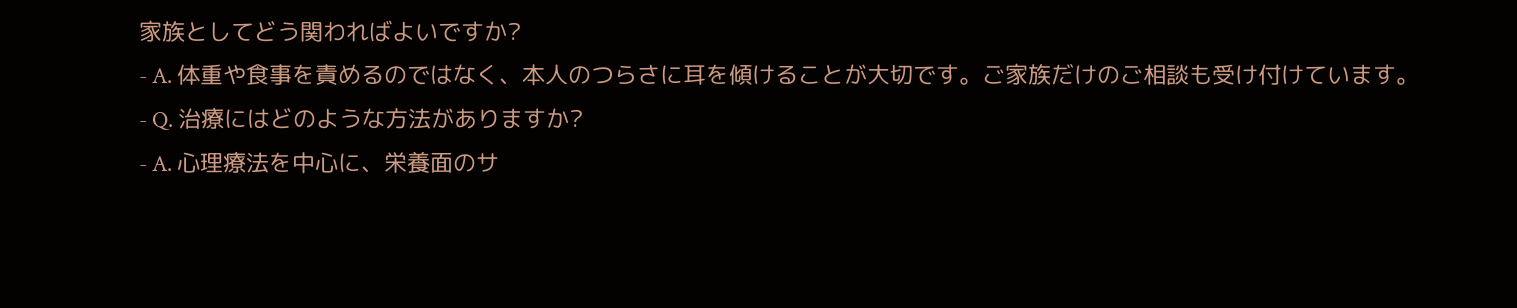家族としてどう関わればよいですか?
- A. 体重や食事を責めるのではなく、本人のつらさに耳を傾けることが大切です。ご家族だけのご相談も受け付けています。
- Q. 治療にはどのような方法がありますか?
- A. 心理療法を中心に、栄養面のサ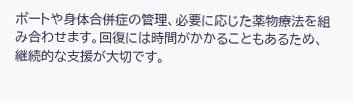ポートや身体合併症の管理、必要に応じた薬物療法を組み合わせます。回復には時間がかかることもあるため、継続的な支援が大切です。